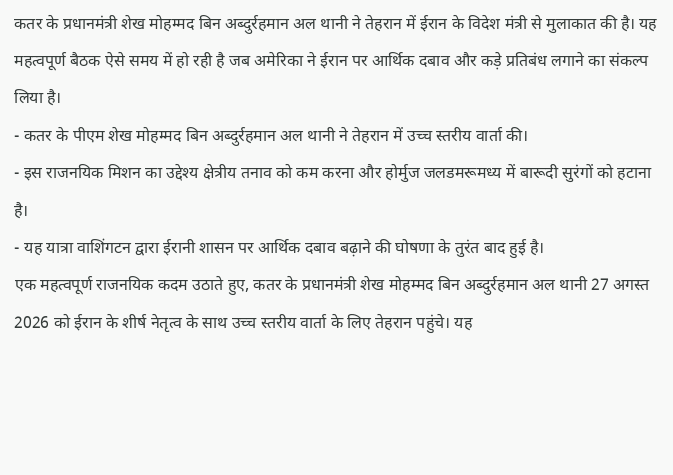कतर के प्रधानमंत्री शेख मोहम्मद बिन अब्दुर्रहमान अल थानी ने तेहरान में ईरान के विदेश मंत्री से मुलाकात की है। यह महत्वपूर्ण बैठक ऐसे समय में हो रही है जब अमेरिका ने ईरान पर आर्थिक दबाव और कड़े प्रतिबंध लगाने का संकल्प लिया है।
- कतर के पीएम शेख मोहम्मद बिन अब्दुर्रहमान अल थानी ने तेहरान में उच्च स्तरीय वार्ता की।
- इस राजनयिक मिशन का उद्देश्य क्षेत्रीय तनाव को कम करना और होर्मुज जलडमरूमध्य में बारूदी सुरंगों को हटाना है।
- यह यात्रा वाशिंगटन द्वारा ईरानी शासन पर आर्थिक दबाव बढ़ाने की घोषणा के तुरंत बाद हुई है।
एक महत्वपूर्ण राजनयिक कदम उठाते हुए, कतर के प्रधानमंत्री शेख मोहम्मद बिन अब्दुर्रहमान अल थानी 27 अगस्त 2026 को ईरान के शीर्ष नेतृत्व के साथ उच्च स्तरीय वार्ता के लिए तेहरान पहुंचे। यह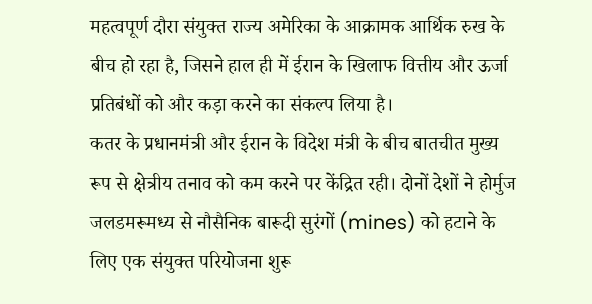महत्वपूर्ण दौरा संयुक्त राज्य अमेरिका के आक्रामक आर्थिक रुख के बीच हो रहा है, जिसने हाल ही में ईरान के खिलाफ वित्तीय और ऊर्जा प्रतिबंधों को और कड़ा करने का संकल्प लिया है।
कतर के प्रधानमंत्री और ईरान के विदेश मंत्री के बीच बातचीत मुख्य रूप से क्षेत्रीय तनाव को कम करने पर केंद्रित रही। दोनों देशों ने होर्मुज जलडमरूमध्य से नौसैनिक बारूदी सुरंगों (mines) को हटाने के लिए एक संयुक्त परियोजना शुरू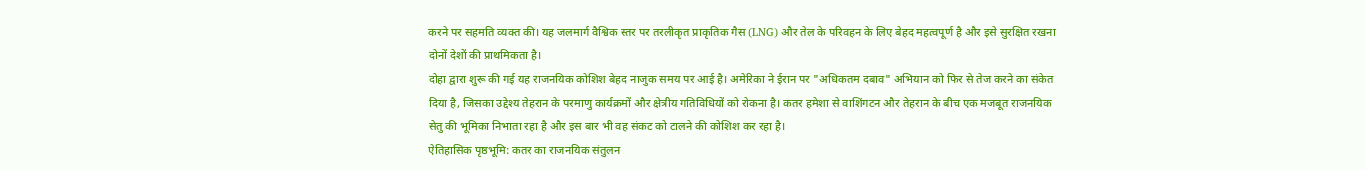करने पर सहमति व्यक्त की। यह जलमार्ग वैश्विक स्तर पर तरलीकृत प्राकृतिक गैस (LNG) और तेल के परिवहन के लिए बेहद महत्वपूर्ण है और इसे सुरक्षित रखना दोनों देशों की प्राथमिकता है।
दोहा द्वारा शुरू की गई यह राजनयिक कोशिश बेहद नाजुक समय पर आई है। अमेरिका ने ईरान पर "अधिकतम दबाव" अभियान को फिर से तेज करने का संकेत दिया है, जिसका उद्देश्य तेहरान के परमाणु कार्यक्रमों और क्षेत्रीय गतिविधियों को रोकना है। कतर हमेशा से वाशिंगटन और तेहरान के बीच एक मजबूत राजनयिक सेतु की भूमिका निभाता रहा है और इस बार भी वह संकट को टालने की कोशिश कर रहा है।
ऐतिहासिक पृष्ठभूमि: कतर का राजनयिक संतुलन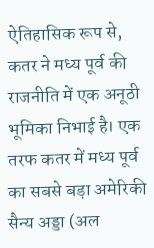ऐतिहासिक रूप से, कतर ने मध्य पूर्व की राजनीति में एक अनूठी भूमिका निभाई है। एक तरफ कतर में मध्य पूर्व का सबसे बड़ा अमेरिकी सैन्य अड्डा (अल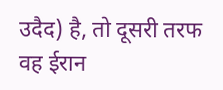उदैद) है, तो दूसरी तरफ वह ईरान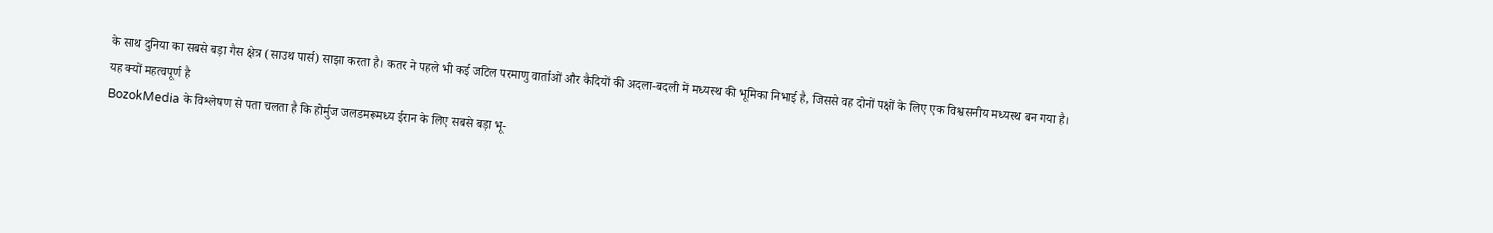के साथ दुनिया का सबसे बड़ा गैस क्षेत्र (साउथ पार्स) साझा करता है। कतर ने पहले भी कई जटिल परमाणु वार्ताओं और कैदियों की अदला-बदली में मध्यस्थ की भूमिका निभाई है, जिससे वह दोनों पक्षों के लिए एक विश्वसनीय मध्यस्थ बन गया है।
यह क्यों महत्वपूर्ण है
BozokMedia के विश्लेषण से पता चलता है कि होर्मुज जलडमरूमध्य ईरान के लिए सबसे बड़ा भू-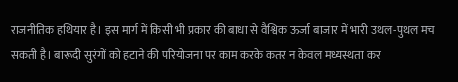राजनीतिक हथियार है। इस मार्ग में किसी भी प्रकार की बाधा से वैश्विक ऊर्जा बाजार में भारी उथल-पुथल मच सकती है। बारूदी सुरंगों को हटाने की परियोजना पर काम करके कतर न केवल मध्यस्थता कर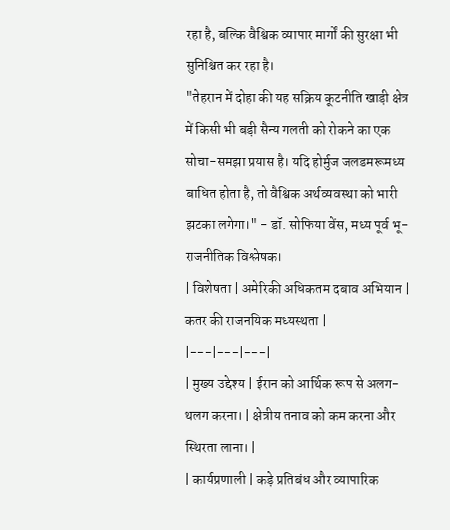रहा है, बल्कि वैश्विक व्यापार मार्गों की सुरक्षा भी सुनिश्चित कर रहा है।
"तेहरान में दोहा की यह सक्रिय कूटनीति खाड़ी क्षेत्र में किसी भी बड़ी सैन्य गलती को रोकने का एक सोचा-समझा प्रयास है। यदि होर्मुज जलडमरूमध्य बाधित होता है, तो वैश्विक अर्थव्यवस्था को भारी झटका लगेगा।" - डॉ. सोफिया वेंस, मध्य पूर्व भू-राजनीतिक विश्लेषक।
| विशेषता | अमेरिकी अधिकतम दबाव अभियान | कतर की राजनयिक मध्यस्थता |
|---|---|---|
| मुख्य उद्देश्य | ईरान को आर्थिक रूप से अलग-थलग करना। | क्षेत्रीय तनाव को कम करना और स्थिरता लाना। |
| कार्यप्रणाली | कड़े प्रतिबंध और व्यापारिक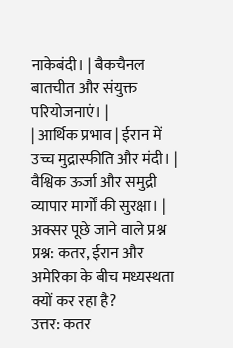नाकेबंदी। | बैकचैनल बातचीत और संयुक्त परियोजनाएं। |
| आर्थिक प्रभाव | ईरान में उच्च मुद्रास्फीति और मंदी। | वैश्विक ऊर्जा और समुद्री व्यापार मार्गों की सुरक्षा। |
अक्सर पूछे जाने वाले प्रश्न
प्रश्न: कतर, ईरान और अमेरिका के बीच मध्यस्थता क्यों कर रहा है?
उत्तर: कतर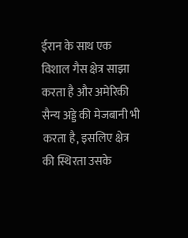ईरान के साथ एक विशाल गैस क्षेत्र साझा करता है और अमेरिकी सैन्य अड्डे की मेजबानी भी करता है, इसलिए क्षेत्र की स्थिरता उसके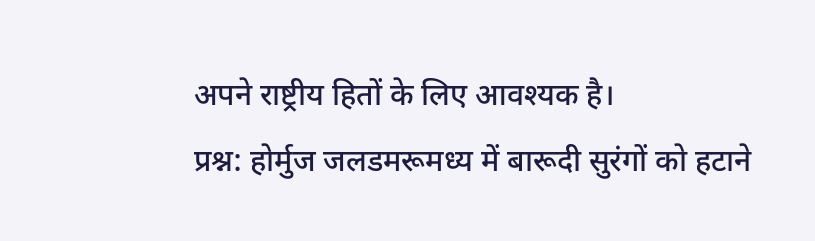अपने राष्ट्रीय हितों के लिए आवश्यक है।
प्रश्न: होर्मुज जलडमरूमध्य में बारूदी सुरंगों को हटाने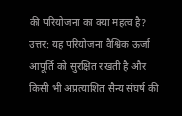की परियोजना का क्या महत्व है?
उत्तर: यह परियोजना वैश्विक ऊर्जा आपूर्ति को सुरक्षित रखती है और किसी भी अप्रत्याशित सैन्य संघर्ष की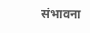संभावना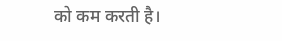को कम करती है।